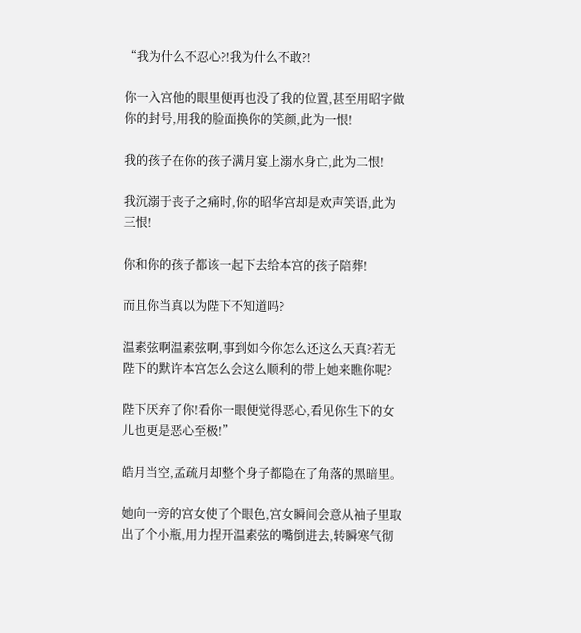“我为什么不忍心?!我为什么不敢?!

你一入宫他的眼里便再也没了我的位置,甚至用昭字做你的封号,用我的脸面换你的笑颜,此为一恨!

我的孩子在你的孩子满月宴上溺水身亡,此为二恨!

我沉溺于丧子之痛时,你的昭华宫却是欢声笑语,此为三恨!

你和你的孩子都该一起下去给本宫的孩子陪葬!

而且你当真以为陛下不知道吗?

温素弦啊温素弦啊,事到如今你怎么还这么天真?若无陛下的默许本宫怎么会这么顺利的带上她来瞧你呢?

陛下厌弃了你!看你一眼便觉得恶心,看见你生下的女儿也更是恶心至极!”

皓月当空,孟疏月却整个身子都隐在了角落的黑暗里。

她向一旁的宫女使了个眼色,宫女瞬间会意从袖子里取出了个小瓶,用力捏开温素弦的嘴倒进去,转瞬寒气彻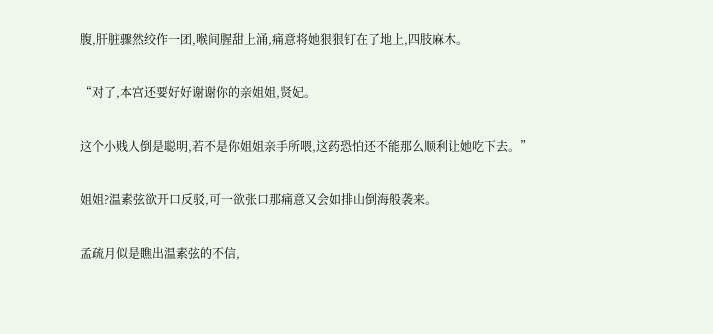腹,肝脏骤然绞作一团,喉间腥甜上涌,痛意将她狠狠钉在了地上,四肢麻木。

“对了,本宫还要好好谢谢你的亲姐姐,贤妃。

这个小贱人倒是聪明,若不是你姐姐亲手所喂,这药恐怕还不能那么顺利让她吃下去。”

姐姐?温素弦欲开口反驳,可一欲张口那痛意又会如排山倒海般袭来。

孟疏月似是瞧出温素弦的不信,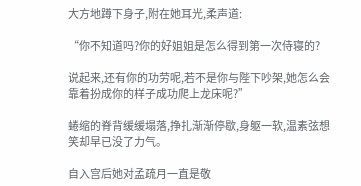大方地蹲下身子,附在她耳光,柔声道:

“你不知道吗?你的好姐姐是怎么得到第一次侍寝的?

说起来,还有你的功劳呢,若不是你与陛下吵架,她怎么会靠着扮成你的样子成功爬上龙床呢?”

蜷缩的脊背缓缓塌落,挣扎渐渐停歇,身躯一软,温素弦想笑却早已没了力气。

自入宫后她对孟疏月一直是敬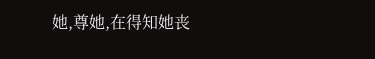她,尊她,在得知她丧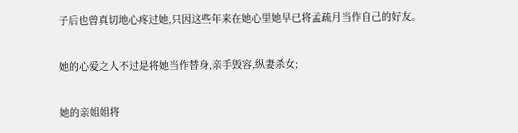子后也曾真切地心疼过她,只因这些年来在她心里她早已将孟疏月当作自己的好友。

她的心爱之人不过是将她当作替身,亲手毁容,纵妻杀女;

她的亲姐姐将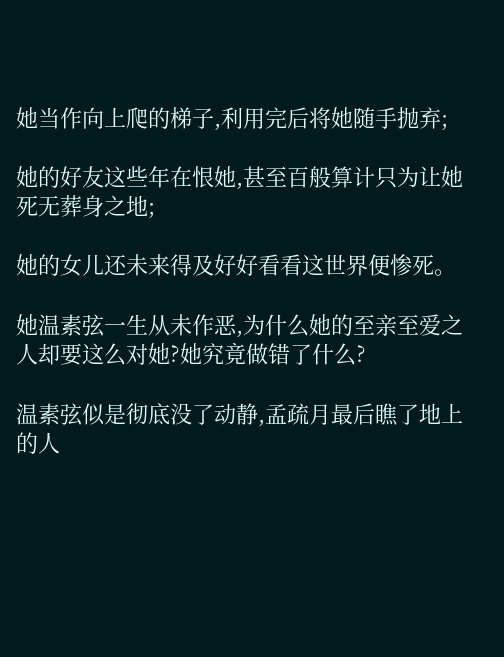她当作向上爬的梯子,利用完后将她随手抛弃;

她的好友这些年在恨她,甚至百般算计只为让她死无葬身之地;

她的女儿还未来得及好好看看这世界便惨死。

她温素弦一生从未作恶,为什么她的至亲至爱之人却要这么对她?她究竟做错了什么?

温素弦似是彻底没了动静,孟疏月最后瞧了地上的人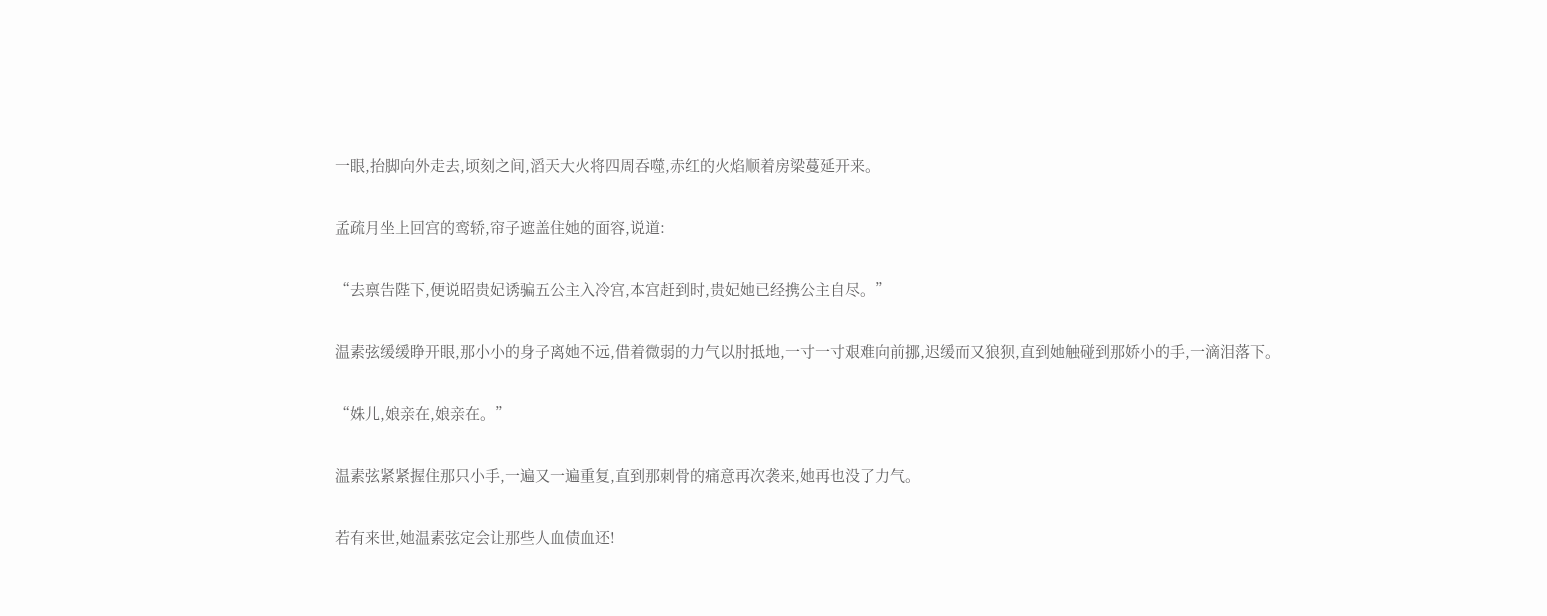一眼,抬脚向外走去,顷刻之间,滔天大火将四周吞噬,赤红的火焰顺着房梁蔓延开来。

孟疏月坐上回宫的鸾轿,帘子遮盖住她的面容,说道:

“去禀告陛下,便说昭贵妃诱骗五公主入冷宫,本宫赶到时,贵妃她已经携公主自尽。”

温素弦缓缓睁开眼,那小小的身子离她不远,借着微弱的力气以肘抵地,一寸一寸艰难向前挪,迟缓而又狼狈,直到她触碰到那娇小的手,一滴泪落下。

“姝儿,娘亲在,娘亲在。”

温素弦紧紧握住那只小手,一遍又一遍重复,直到那刺骨的痛意再次袭来,她再也没了力气。

若有来世,她温素弦定会让那些人血债血还!